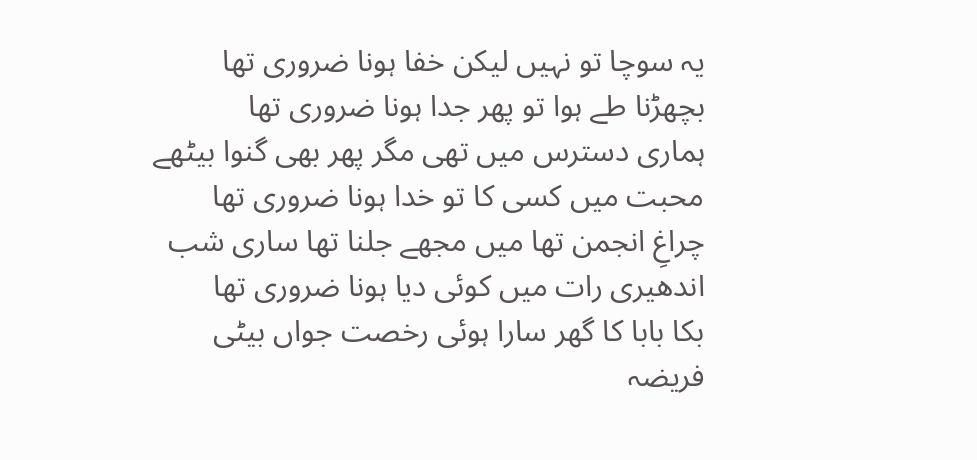یہ سوچا تو نہیں لیکن خفا ہونا ضروری تھا
بچھڑنا طے ہوا تو پھر جدا ہونا ضروری تھا
ہماری دسترس میں تھی مگر پھر بھی گنوا بیٹھے
محبت میں کسی کا تو خدا ہونا ضروری تھا
چراغِ انجمن تھا میں مجھے جلنا تھا ساری شب
اندھیری رات میں کوئی دیا ہونا ضروری تھا
بکا بابا کا گھر سارا ہوئی رخصت جواں بیٹی
فریضہ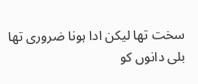سخت تھا لیکن ادا ہونا ضروری تھا
بلی دانوں کو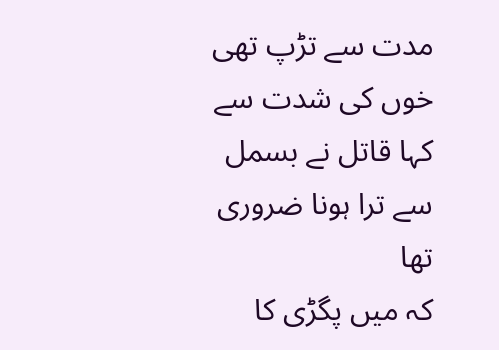مدت سے تڑپ تھی خوں کی شدت سے
کہا قاتل نے بسمل سے ترا ہونا ضروری تھا
کہ میں پگڑی کا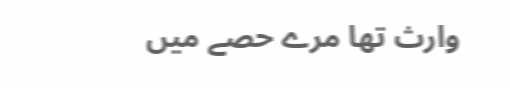وارث تھا مرے حصے میں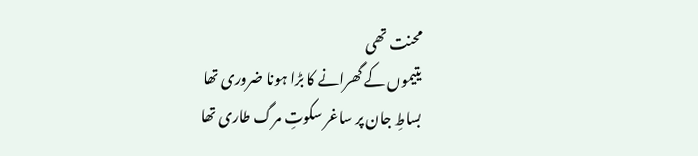محنت تھی
یتیموں کے گھرانے کا بڑا ہونا ضروری تھا
بساطِ جان پر ساغر سکوتِ مرگ طاری تھا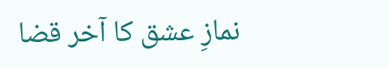نمازِ عشق کا آخر قضا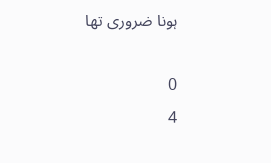ہونا ضروری تھا

0
4